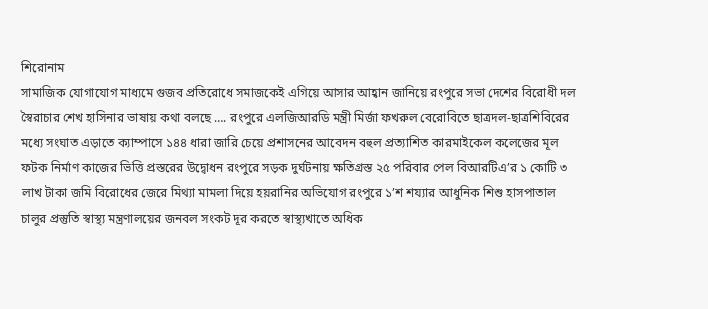শিরোনাম
সামাজিক যোগাযোগ মাধ্যমে গুজব প্রতিরোধে সমাজকেই এগিয়ে আসার আহ্বান জানিয়ে রংপুরে সভা দেশের বিরোধী দল স্বৈরাচার শেখ হাসিনার ভাষায় কথা বলছে …. রংপুরে এলজিআরডি মন্ত্রী মির্জা ফখরুল বেরোবিতে ছাত্রদল-ছাত্রশিবিরের মধ্যে সংঘাত এড়াতে ক্যাম্পাসে ১৪৪ ধারা জারি চেয়ে প্রশাসনের আবেদন বহুল প্রত্যাশিত কারমাইকেল কলেজের মূল ফটক নির্মাণ কাজের ভিত্তি প্রস্তরের উদ্বোধন রংপুরে সড়ক দুর্ঘটনায় ক্ষতিগ্রস্ত ২৫ পরিবার পেল বিআরটিএ’র ১ কোটি ৩ লাখ টাকা জমি বিরোধের জেরে মিথ্যা মামলা দিয়ে হয়রানির অভিযোগ রংপুরে ১’শ শয্যার আধুনিক শিশু হাসপাতাল চালুর প্রস্তুতি স্বাস্থ্য মন্ত্রণালয়ের জনবল সংকট দূর করতে স্বাস্থ্যখাতে অধিক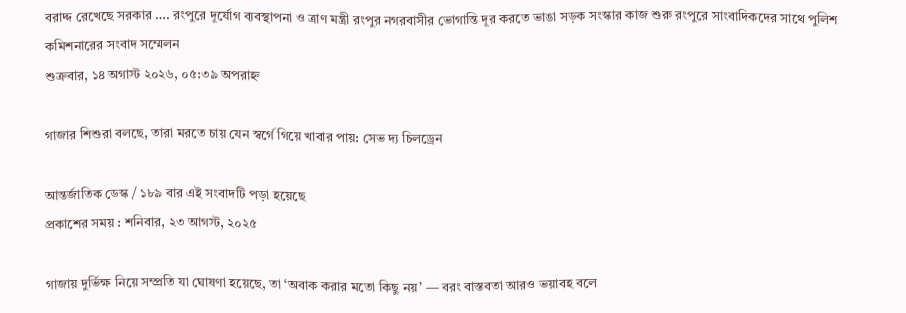বরাদ্দ রেখেছে সরকার …. রংপুরে দূর্যোগ ব্যবস্থাপনা ও ত্রাণ মন্ত্রী রংপুর নগরবাসীর ভোগান্তি দূর করতে ভাঙা সড়ক সংস্কার কাজ শুরু রংপুরে সাংবাদিকদের সাথে পুলিশ কমিশনারের সংবাদ সম্মেলন
শুক্রবার, ১৪ অগাস্ট ২০২৬, ০৫:৩৯ অপরাহ্ন

গাজার শিশুরা বলছে, তারা মরতে চায় যেন স্বর্গে গিয়ে খাবার পায়: সেভ দ্য চিলড্রেন

আন্তর্জাতিক ডেস্ক / ১৮৯ বার এই সংবাদটি পড়া হয়েছে
প্রকাশের সময় : শনিবার, ২৩ আগস্ট, ২০২৫

গাজায় দুর্ভিক্ষ নিয়ে সম্প্রতি যা ঘোষণা হয়েছে, তা ‘অবাক করার মতো কিছু নয়’ — বরং বাস্তবতা আরও ভয়াবহ বলে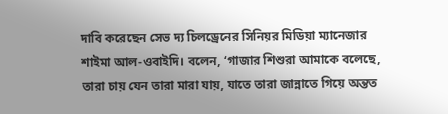দাবি করেছেন সেভ দ্য চিলড্রেনের সিনিয়র মিডিয়া ম্যানেজার শাইমা আল-ওবাইদি। বলেন, ‘গাজার শিশুরা আমাকে বলেছে, তারা চায় যেন তারা মারা যায়, যাতে তারা জান্নাতে গিয়ে অন্তত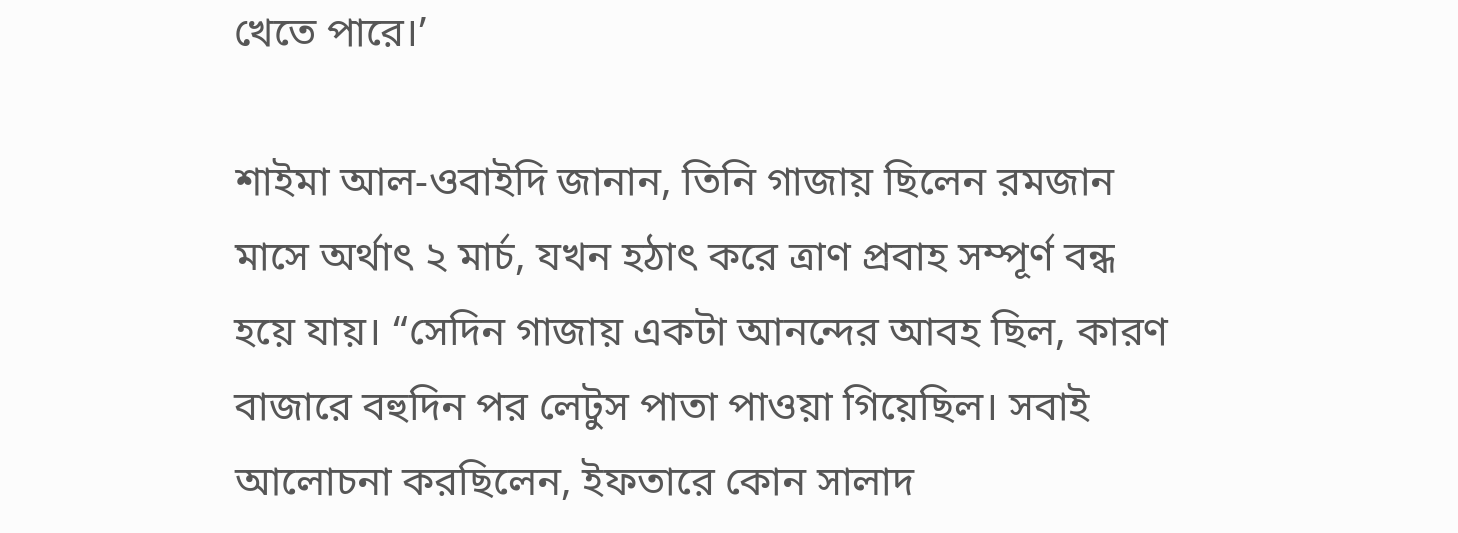খেতে পারে।’

শাইমা আল-ওবাইদি জানান, তিনি গাজায় ছিলেন রমজান মাসে অর্থাৎ ২ মার্চ, যখন হঠাৎ করে ত্রাণ প্রবাহ সম্পূর্ণ বন্ধ হয়ে যায়। “সেদিন গাজায় একটা আনন্দের আবহ ছিল, কারণ বাজারে বহুদিন পর লেটুস পাতা পাওয়া গিয়েছিল। সবাই আলোচনা করছিলেন, ইফতারে কোন সালাদ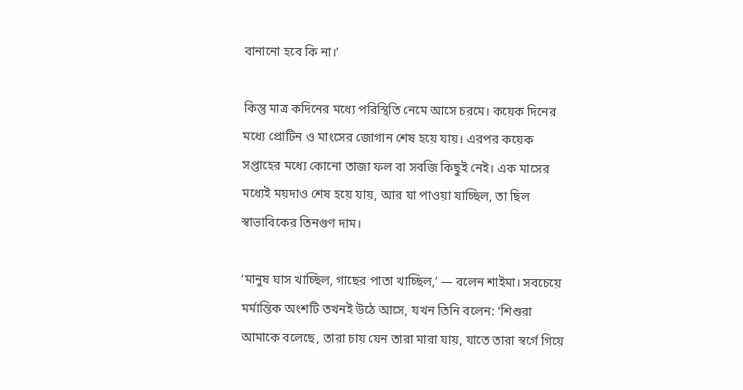বানানো হবে কি না।’

কিন্তু মাত্র কদিনের মধ্যে পরিস্থিতি নেমে আসে চরমে। কয়েক দিনের মধ্যে প্রোটিন ও মাংসের জোগান শেষ হয়ে যায়। এরপর কয়েক সপ্তাহের মধ্যে কোনো তাজা ফল বা সবজি কিছুই নেই। এক মাসের মধ্যেই ময়দাও শেষ হয়ে যায়, আর যা পাওয়া যাচ্ছিল, তা ছিল স্বাভাবিকের তিনগুণ দাম।

‘মানুষ ঘাস খাচ্ছিল, গাছের পাতা খাচ্ছিল,’ — বলেন শাইমা। সবচেয়ে মর্মান্তিক অংশটি তখনই উঠে আসে, যখন তিনি বলেন: ‘শিশুরা আমাকে বলেছে, তারা চায় যেন তারা মারা যায়, যাতে তারা স্বর্গে গিয়ে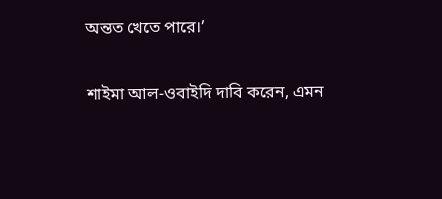অন্তত খেতে পারে।’

শাইমা আল-ওবাইদি দাবি করেন, এমন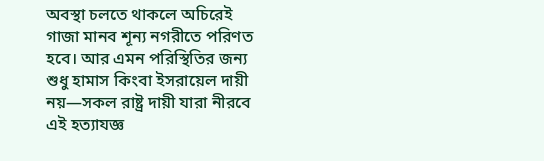অবস্থা চলতে থাকলে অচিরেই গাজা মানব শূন্য নগরীতে পরিণত হবে। আর এমন পরিস্থিতির জন্য শুধু হামাস কিংবা ইসরায়েল দায়ী নয়—সকল রাষ্ট্র দায়ী যারা নীরবে এই হত্যাযজ্ঞ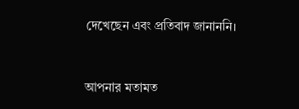দেখেছেন এবং প্রতিবাদ জানাননি।


আপনার মতামত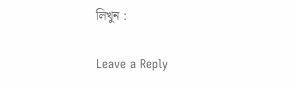লিখুন :

Leave a Reply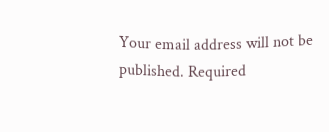Your email address will not be published. Required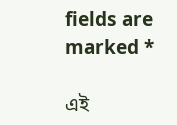fields are marked *

এই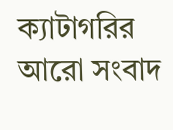ক্যাটাগরির আরো সংবাদ